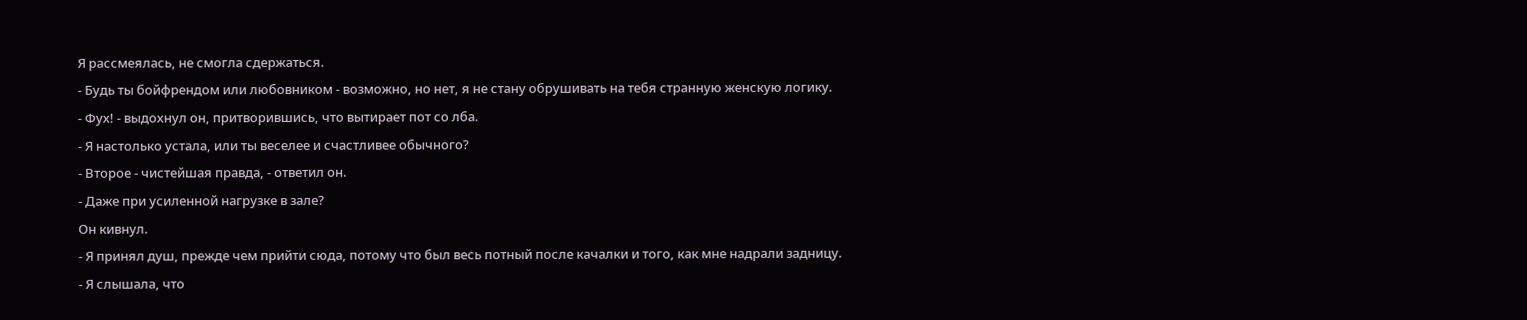Я рассмеялась, не смогла сдержаться.
- Будь ты бойфрендом или любовником - возможно, но нет, я не стану обрушивать на тебя странную женскую логику.
- Фух! - выдохнул он, притворившись, что вытирает пот со лба.
- Я настолько устала, или ты веселее и счастливее обычного?
- Второе - чистейшая правда, - ответил он.
- Даже при усиленной нагрузке в зале?
Он кивнул.
- Я принял душ, прежде чем прийти сюда, потому что был весь потный после качалки и того, как мне надрали задницу.
- Я слышала, что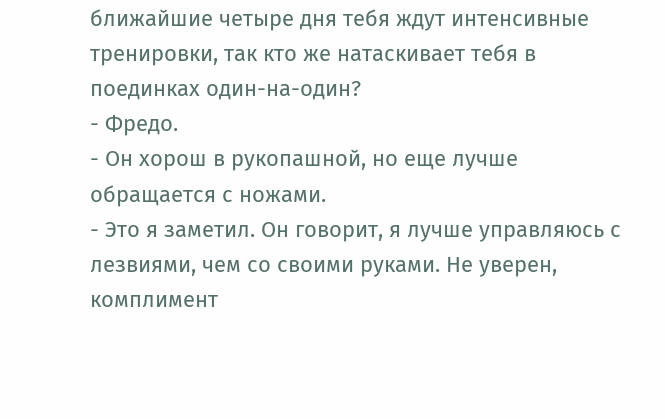ближайшие четыре дня тебя ждут интенсивные тренировки, так кто же натаскивает тебя в поединках один-на-один?
- Фредо.
- Он хорош в рукопашной, но еще лучше обращается с ножами.
- Это я заметил. Он говорит, я лучше управляюсь с лезвиями, чем со своими руками. Не уверен, комплимент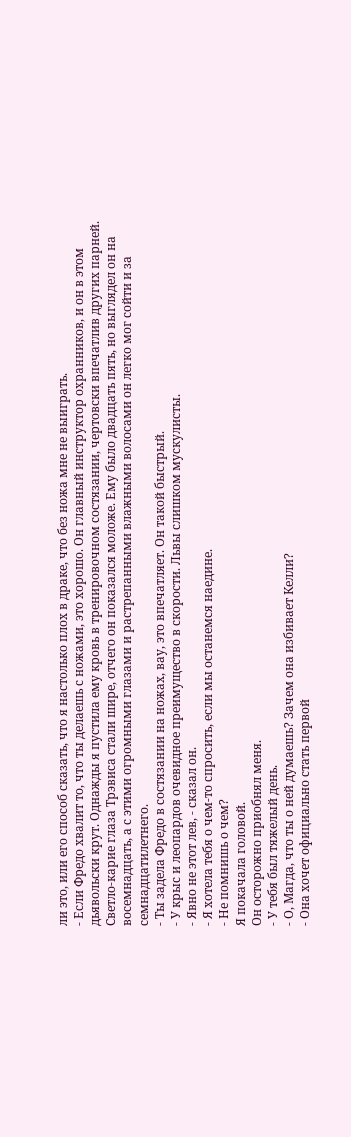ли это, или его способ сказать, что я настолько плох в драке, что без ножа мне не выиграть.
- Если Фредо хвалит то, что ты делаешь с ножами, это хорошо. Он главный инструктор охранников, и он в этом дьявольски крут. Однажды я пустила ему кровь в тренировочном состязании, чертовски впечатлив других парней.
Светло-карие глаза Трэвиса стали шире, отчего он показался моложе. Ему было двадцать пять, но выглядел он на восемнадцать, а с этими огромными глазами и растрепанными влажными волосами он легко мог сойти и за семнадцатилетнего.
- Ты задела Фредо в состязании на ножах, вау, это впечатляет. Он такой быстрый.
- У крыс и леопардов очевидное преимущество в скорости. Львы слишком мускулисты.
- Явно не этот лев, - сказал он.
- Я хотела тебя о чем-то спросить, если мы останемся наедине.
- Не помнишь о чем?
Я покачала головой.
Он осторожно приобнял меня.
- У тебя был тяжелый день.
- О, Магда, что ты о ней думаешь? Зачем она избивает Келли?
- Она хочет официально стать первой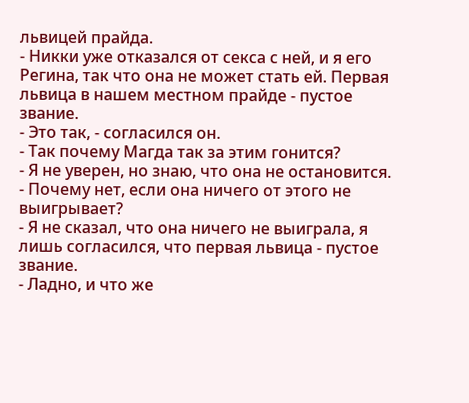львицей прайда.
- Никки уже отказался от секса с ней, и я его Регина, так что она не может стать ей. Первая львица в нашем местном прайде - пустое звание.
- Это так, - согласился он.
- Так почему Магда так за этим гонится?
- Я не уверен, но знаю, что она не остановится.
- Почему нет, если она ничего от этого не выигрывает?
- Я не сказал, что она ничего не выиграла, я лишь согласился, что первая львица - пустое звание.
- Ладно, и что же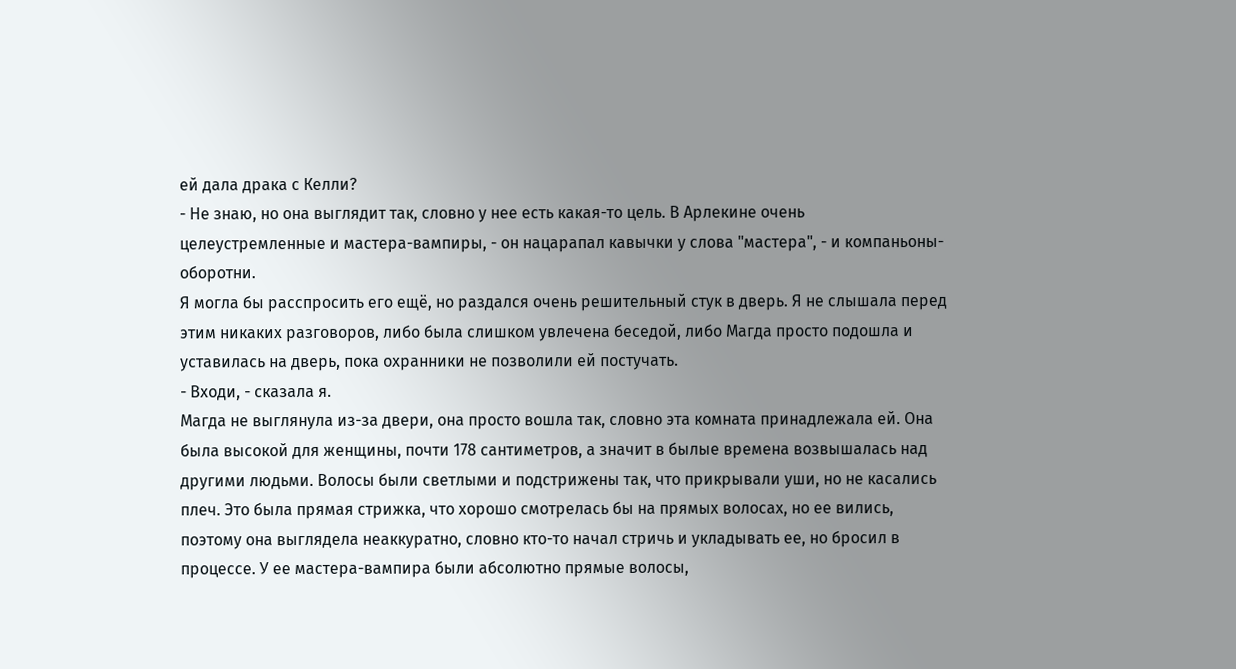ей дала драка с Келли?
- Не знаю, но она выглядит так, словно у нее есть какая-то цель. В Арлекине очень
целеустремленные и мастера-вампиры, - он нацарапал кавычки у слова "мастера", - и компаньоны-оборотни.
Я могла бы расспросить его ещё, но раздался очень решительный стук в дверь. Я не слышала перед этим никаких разговоров, либо была слишком увлечена беседой, либо Магда просто подошла и уставилась на дверь, пока охранники не позволили ей постучать.
- Входи, - сказала я.
Магда не выглянула из-за двери, она просто вошла так, словно эта комната принадлежала ей. Она была высокой для женщины, почти 178 сантиметров, а значит в былые времена возвышалась над другими людьми. Волосы были светлыми и подстрижены так, что прикрывали уши, но не касались плеч. Это была прямая стрижка, что хорошо смотрелась бы на прямых волосах, но ее вились, поэтому она выглядела неаккуратно, словно кто-то начал стричь и укладывать ее, но бросил в процессе. У ее мастера-вампира были абсолютно прямые волосы,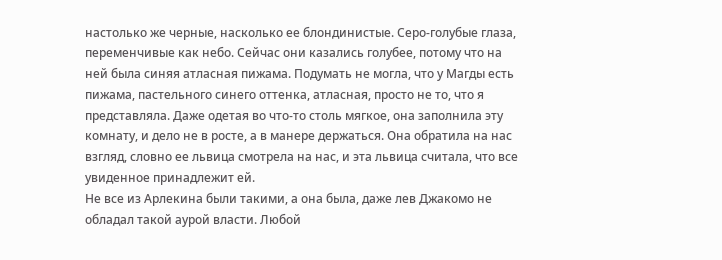настолько же черные, насколько ее блондинистые. Серо-голубые глаза, переменчивые как небо. Сейчас они казались голубее, потому что на ней была синяя атласная пижама. Подумать не могла, что у Магды есть пижама, пастельного синего оттенка, атласная, просто не то, что я представляла. Даже одетая во что-то столь мягкое, она заполнила эту комнату, и дело не в росте, а в манере держаться. Она обратила на нас взгляд, словно ее львица смотрела на нас, и эта львица считала, что все увиденное принадлежит ей.
Не все из Арлекина были такими, а она была, даже лев Джакомо не обладал такой аурой власти. Любой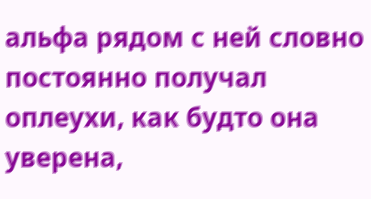альфа рядом с ней словно постоянно получал оплеухи, как будто она уверена,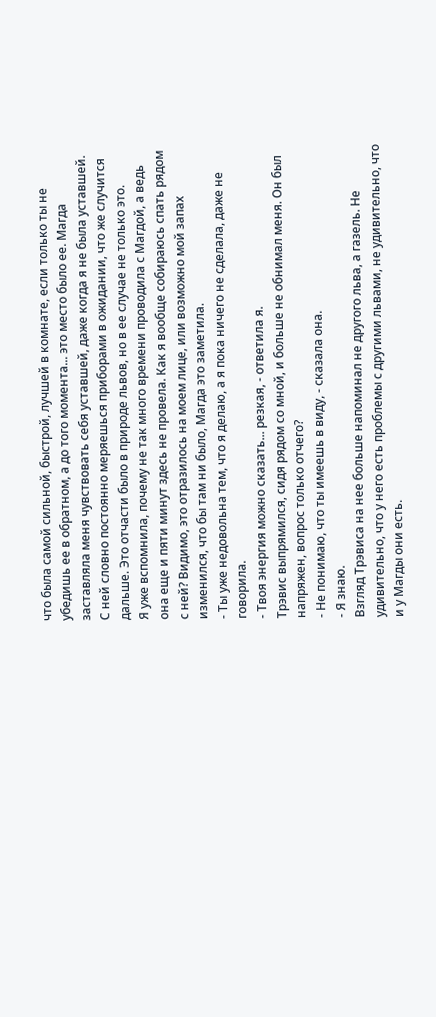что была самой сильной, быстрой, лучшей в комнате, если только ты не убедишь ее в обратном, а до того момента... это место было ее. Магда заставляла меня чувствовать себя уставшей, даже когда я не была уставшей. С ней словно постоянно меряешься приборами в ожидании, что же случится дальше. Это отчасти было в природе львов, но в ее случае не только это.
Я уже вспомнила, почему не так много времени проводила с Магдой, а ведь она еще и пяти минут здесь не провела. Как я вообще собираюсь спать рядом с ней? Видимо, это отразилось на моем лице, или возможно мой запах изменился, что бы там ни было, Магда это заметила.
- Ты уже недовольна тем, что я делаю, а я пока ничего не сделала, даже не говорила.
- Твоя энергия можно сказать... резкая, - ответила я.
Трэвис выпрямился, сидя рядом со мной, и больше не обнимал меня. Он был напряжен, вопрос только отчего?
- Не понимаю, что ты имеешь в виду, - сказала она.
- Я знаю.
Взгляд Трэвиса на нее больше напоминал не другого льва, а газель. Не удивительно, что у него есть проблемы с другими львами, не удивительно, что и у Магды они есть.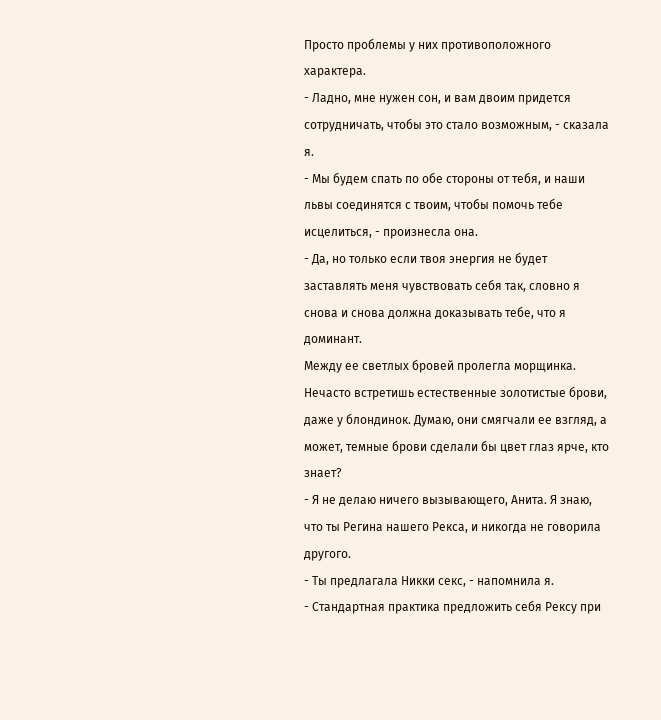Просто проблемы у них противоположного характера.
- Ладно, мне нужен сон, и вам двоим придется сотрудничать, чтобы это стало возможным, - сказала я.
- Мы будем спать по обе стороны от тебя, и наши львы соединятся с твоим, чтобы помочь тебе исцелиться, - произнесла она.
- Да, но только если твоя энергия не будет заставлять меня чувствовать себя так, словно я снова и снова должна доказывать тебе, что я доминант.
Между ее светлых бровей пролегла морщинка. Нечасто встретишь естественные золотистые брови, даже у блондинок. Думаю, они смягчали ее взгляд, а может, темные брови сделали бы цвет глаз ярче, кто знает?
- Я не делаю ничего вызывающего, Анита. Я знаю, что ты Регина нашего Рекса, и никогда не говорила другого.
- Ты предлагала Никки секс, - напомнила я.
- Стандартная практика предложить себя Рексу при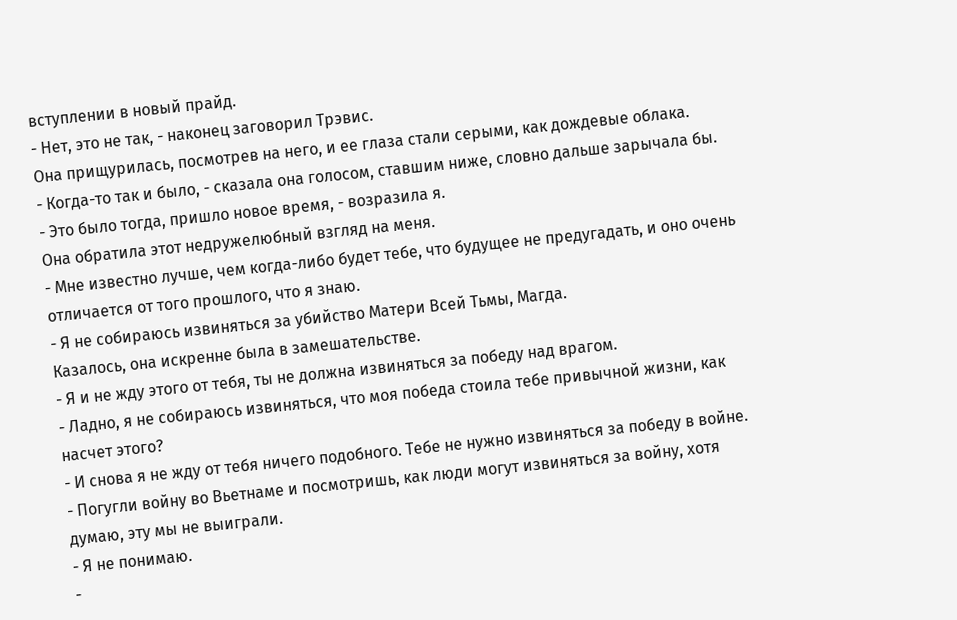вступлении в новый прайд.
- Нет, это не так, - наконец заговорил Трэвис.
Она прищурилась, посмотрев на него, и ее глаза стали серыми, как дождевые облака.
- Когда-то так и было, - сказала она голосом, ставшим ниже, словно дальше зарычала бы.
- Это было тогда, пришло новое время, - возразила я.
Она обратила этот недружелюбный взгляд на меня.
- Мне известно лучше, чем когда-либо будет тебе, что будущее не предугадать, и оно очень отличается от того прошлого, что я знаю.
- Я не собираюсь извиняться за убийство Матери Всей Тьмы, Магда.
Казалось, она искренне была в замешательстве.
- Я и не жду этого от тебя, ты не должна извиняться за победу над врагом.
- Ладно, я не собираюсь извиняться, что моя победа стоила тебе привычной жизни, как насчет этого?
- И снова я не жду от тебя ничего подобного. Тебе не нужно извиняться за победу в войне.
- Погугли войну во Вьетнаме и посмотришь, как люди могут извиняться за войну, хотя думаю, эту мы не выиграли.
- Я не понимаю.
-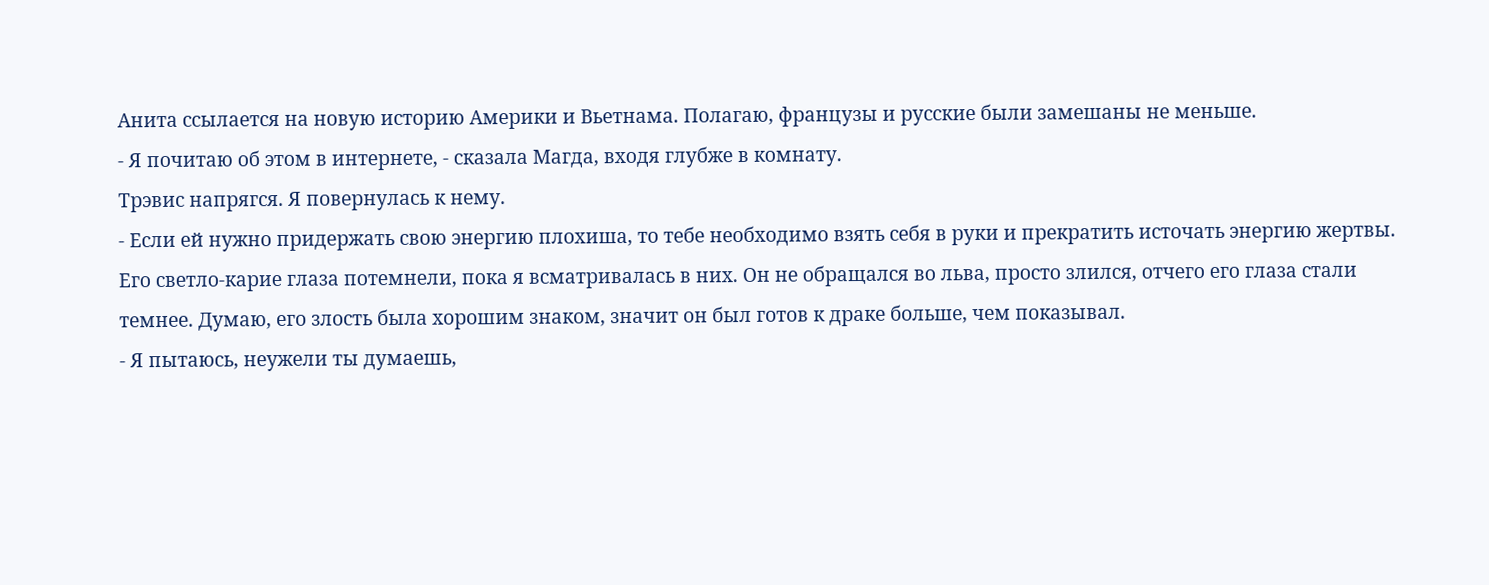Анита ссылается на новую историю Америки и Вьетнама. Полагаю, французы и русские были замешаны не меньше.
- Я почитаю об этом в интернете, - сказала Магда, входя глубже в комнату.
Трэвис напрягся. Я повернулась к нему.
- Если ей нужно придержать свою энергию плохиша, то тебе необходимо взять себя в руки и прекратить источать энергию жертвы.
Его светло-карие глаза потемнели, пока я всматривалась в них. Он не обращался во льва, просто злился, отчего его глаза стали темнее. Думаю, его злость была хорошим знаком, значит он был готов к драке больше, чем показывал.
- Я пытаюсь, неужели ты думаешь,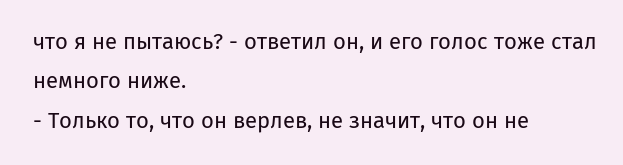что я не пытаюсь? - ответил он, и его голос тоже стал немного ниже.
- Только то, что он верлев, не значит, что он не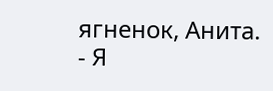ягненок, Анита.
- Я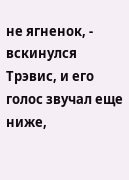не ягненок, - вскинулся Трэвис, и его голос звучал еще ниже,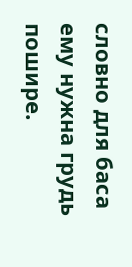словно для баса ему нужна грудь пошире.